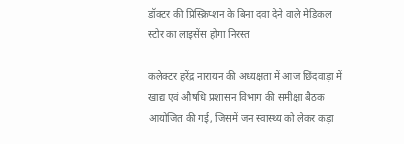डॉक्टर की प्रिस्क्रिप्शन के बिना दवा देने वाले मेडिकल स्टोर का लाइसेंस होगा निरस्त

कलेक्टर हरेंद्र नारायन की अध्यक्षता में आज छिंदवाड़ा में खाद्य एवं औषधि प्रशासन विभाग की समीक्षा बैठक आयोजित की गई, जिसमें जन स्वास्थ्य को लेकर कड़ा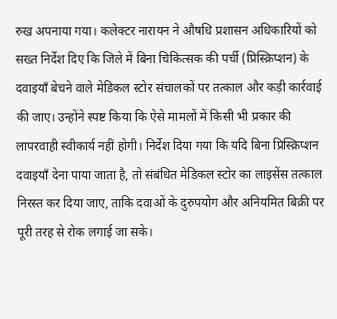रुख अपनाया गया। कलेक्टर नारायन ने औषधि प्रशासन अधिकारियों को सख्त निर्देश दिए कि जिले में बिना चिकित्सक की पर्ची (प्रिस्क्रिप्शन) के दवाइयाँ बेचने वाले मेडिकल स्टोर संचालकों पर तत्काल और कड़ी कार्रवाई की जाए। उन्होंने स्पष्ट किया कि ऐसे मामलों में किसी भी प्रकार की लापरवाही स्वीकार्य नहीं होगी। निर्देश दिया गया कि यदि बिना प्रिस्क्रिप्शन दवाइयाँ देना पाया जाता है, तो संबंधित मेडिकल स्टोर का लाइसेंस तत्काल निरस्त कर दिया जाए, ताकि दवाओं के दुरुपयोग और अनियमित बिक्री पर पूरी तरह से रोक लगाई जा सके।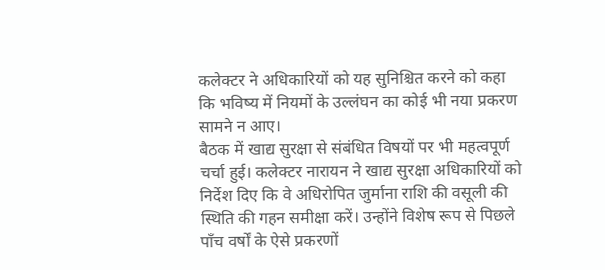कलेक्टर ने अधिकारियों को यह सुनिश्चित करने को कहा कि भविष्य में नियमों के उल्लंघन का कोई भी नया प्रकरण सामने न आए।
बैठक में खाद्य सुरक्षा से संबंधित विषयों पर भी महत्वपूर्ण चर्चा हुई। कलेक्टर नारायन ने खाद्य सुरक्षा अधिकारियों को निर्देश दिए कि वे अधिरोपित जुर्माना राशि की वसूली की स्थिति की गहन समीक्षा करें। उन्होंने विशेष रूप से पिछले पाँच वर्षों के ऐसे प्रकरणों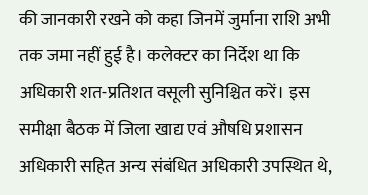की जानकारी रखने को कहा जिनमें जुर्माना राशि अभी तक जमा नहीं हुई है। कलेक्टर का निर्देश था कि अधिकारी शत-प्रतिशत वसूली सुनिश्चित करें। इस समीक्षा बैठक में जिला खाद्य एवं औषधि प्रशासन अधिकारी सहित अन्य संबंधित अधिकारी उपस्थित थे,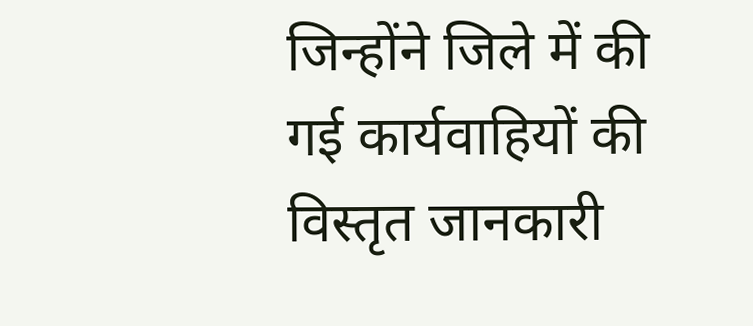जिन्होंने जिले में की गई कार्यवाहियों की विस्तृत जानकारी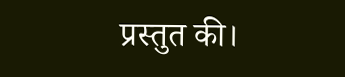प्रस्तुत की।